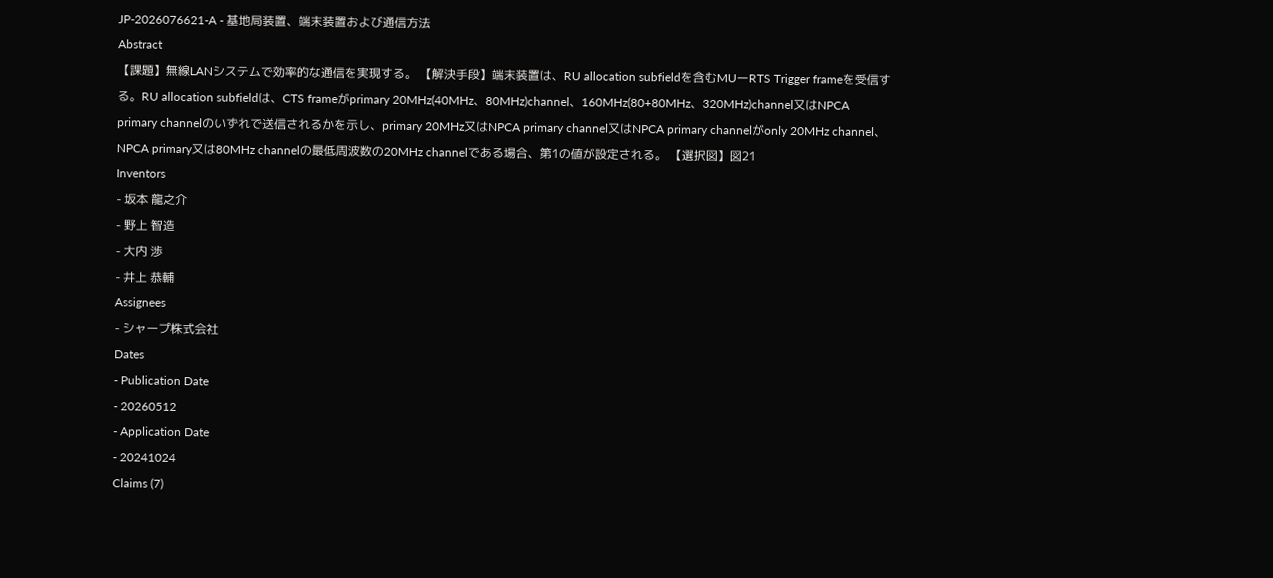JP-2026076621-A - 基地局装置、端末装置および通信方法
Abstract
【課題】無線LANシステムで効率的な通信を実現する。 【解決手段】端末装置は、RU allocation subfieldを含むMUーRTS Trigger frameを受信する。RU allocation subfieldは、CTS frameがprimary 20MHz(40MHz、80MHz)channel、160MHz(80+80MHz、320MHz)channel又はNPCA primary channelのいずれで送信されるかを示し、primary 20MHz又はNPCA primary channel又はNPCA primary channelがonly 20MHz channel、NPCA primary又は80MHz channelの最低周波数の20MHz channelである場合、第1の値が設定される。 【選択図】図21
Inventors
- 坂本 龍之介
- 野上 智造
- 大内 渉
- 井上 恭輔
Assignees
- シャープ株式会社
Dates
- Publication Date
- 20260512
- Application Date
- 20241024
Claims (7)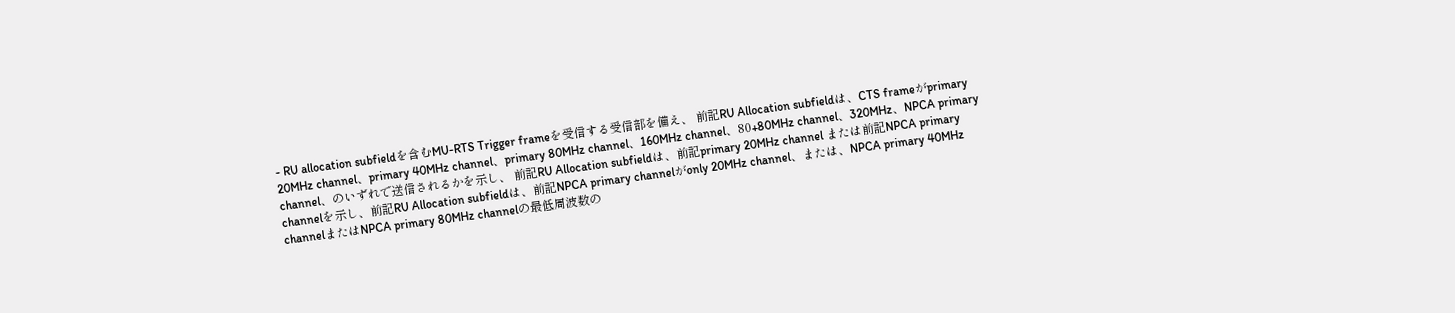- RU allocation subfieldを含むMU-RTS Trigger frameを受信する受信部を備え、 前記RU Allocation subfieldは、CTS frameがprimary 20MHz channel、primary 40MHz channel、primary 80MHz channel、160MHz channel、80+80MHz channel、320MHz、NPCA primary channel、のいずれで送信されるかを示し、 前記RU Allocation subfieldは、前記primary 20MHz channel または前記NPCA primary channelを示し、前記RU Allocation subfieldは、前記NPCA primary channelがonly 20MHz channel、または、NPCA primary 40MHz channelまたはNPCA primary 80MHz channelの最低周波数の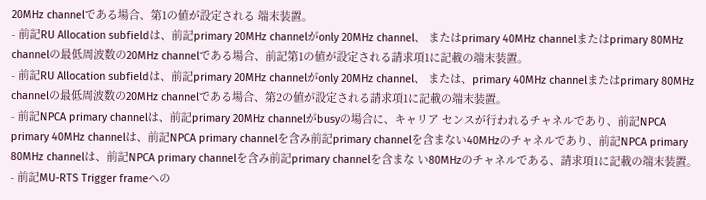20MHz channelである場合、第1の値が設定される 端末装置。
- 前記RU Allocation subfieldは、前記primary 20MHz channelがonly 20MHz channel、 またはprimary 40MHz channelまたはprimary 80MHz channelの最低周波数の20MHz channelである場合、前記第1の値が設定される請求項1に記載の端末装置。
- 前記RU Allocation subfieldは、前記primary 20MHz channelがonly 20MHz channel、 または、primary 40MHz channelまたはprimary 80MHz channelの最低周波数の20MHz channelである場合、第2の値が設定される請求項1に記載の端末装置。
- 前記NPCA primary channelは、前記primary 20MHz channelがbusyの場合に、キャリア センスが行われるチャネルであり、前記NPCA primary 40MHz channelは、前記NPCA primary channelを含み前記primary channelを含まない40MHzのチャネルであり、前記NPCA primary 80MHz channelは、前記NPCA primary channelを含み前記primary channelを含まな い80MHzのチャネルである、請求項1に記載の端末装置。
- 前記MU-RTS Trigger frameへの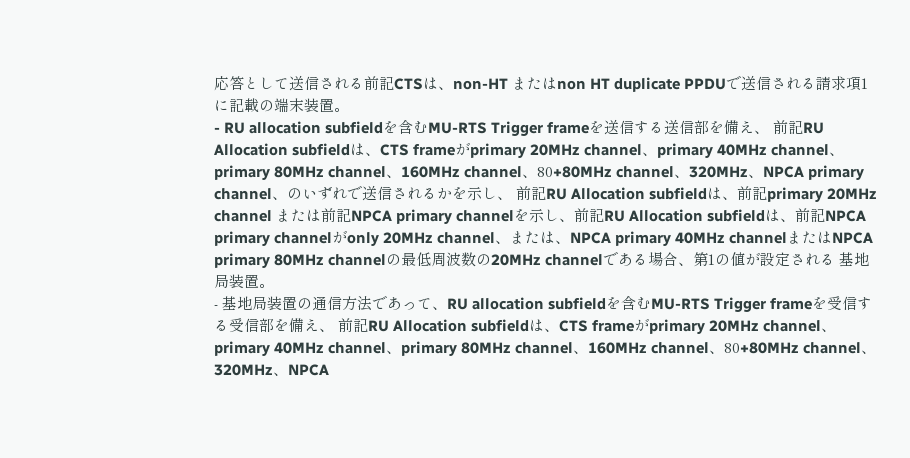応答として送信される前記CTSは、non-HT またはnon HT duplicate PPDUで送信される請求項1に記載の端末装置。
- RU allocation subfieldを含むMU-RTS Trigger frameを送信する送信部を備え、 前記RU Allocation subfieldは、CTS frameがprimary 20MHz channel、primary 40MHz channel、primary 80MHz channel、160MHz channel、80+80MHz channel、320MHz、NPCA primary channel、のいずれで送信されるかを示し、 前記RU Allocation subfieldは、前記primary 20MHz channel または前記NPCA primary channelを示し、前記RU Allocation subfieldは、前記NPCA primary channelがonly 20MHz channel、または、NPCA primary 40MHz channelまたはNPCA primary 80MHz channelの最低周波数の20MHz channelである場合、第1の値が設定される 基地局装置。
- 基地局装置の通信方法であって、RU allocation subfieldを含むMU-RTS Trigger frameを受信する受信部を備え、 前記RU Allocation subfieldは、CTS frameがprimary 20MHz channel、primary 40MHz channel、primary 80MHz channel、160MHz channel、80+80MHz channel、320MHz、NPCA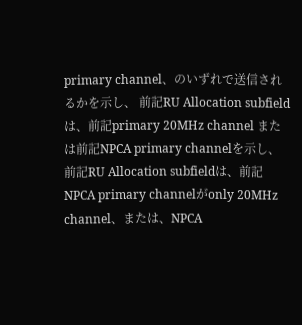primary channel、のいずれで送信されるかを示し、 前記RU Allocation subfieldは、前記primary 20MHz channel または前記NPCA primary channelを示し、前記RU Allocation subfieldは、前記NPCA primary channelがonly 20MHz channel、または、NPCA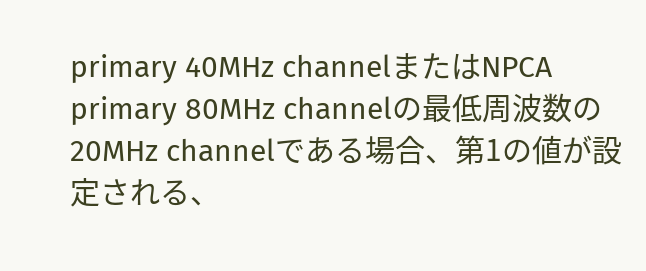primary 40MHz channelまたはNPCA primary 80MHz channelの最低周波数の20MHz channelである場合、第1の値が設定される、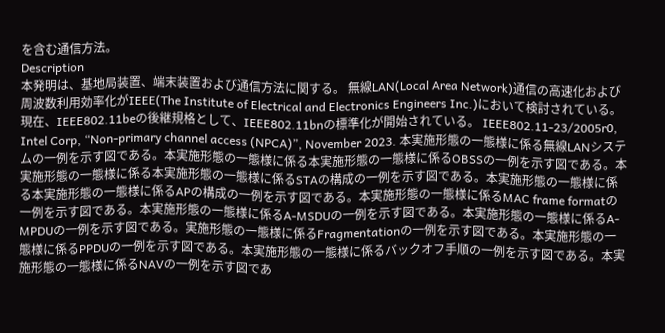を含む通信方法。
Description
本発明は、基地局装置、端末装置および通信方法に関する。 無線LAN(Local Area Network)通信の高速化および周波数利用効率化がIEEE(The Institute of Electrical and Electronics Engineers Inc.)において検討されている。現在、IEEE802.11beの後継規格として、IEEE802.11bnの標準化が開始されている。 IEEE802.11-23/2005r0, Intel Corp, “Non-primary channel access (NPCA)”, November 2023. 本実施形態の一態様に係る無線LANシステムの一例を示す図である。本実施形態の一態様に係る本実施形態の一態様に係るOBSSの一例を示す図である。本実施形態の一態様に係る本実施形態の一態様に係るSTAの構成の一例を示す図である。本実施形態の一態様に係る本実施形態の一態様に係るAPの構成の一例を示す図である。本実施形態の一態様に係るMAC frame formatの一例を示す図である。本実施形態の一態様に係るA-MSDUの一例を示す図である。本実施形態の一態様に係るA-MPDUの一例を示す図である。実施形態の一態様に係るFragmentationの一例を示す図である。本実施形態の一態様に係るPPDUの一例を示す図である。本実施形態の一態様に係るバックオフ手順の一例を示す図である。本実施形態の一態様に係るNAVの一例を示す図であ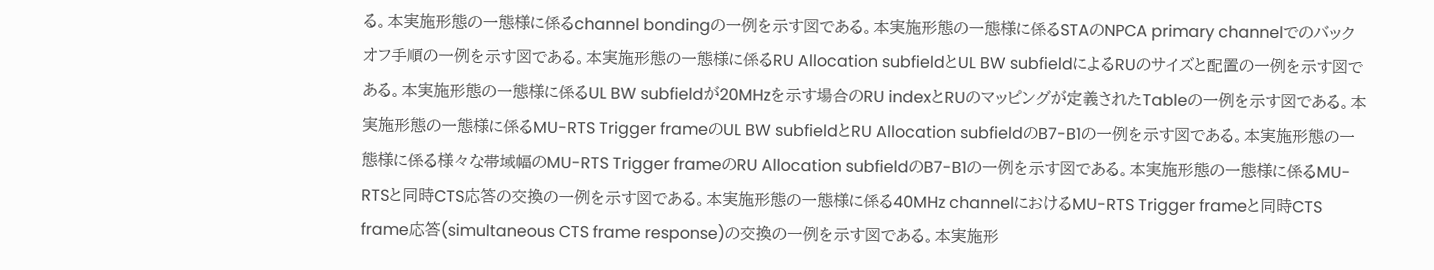る。本実施形態の一態様に係るchannel bondingの一例を示す図である。本実施形態の一態様に係るSTAのNPCA primary channelでのバックオフ手順の一例を示す図である。本実施形態の一態様に係るRU Allocation subfieldとUL BW subfieldによるRUのサイズと配置の一例を示す図である。本実施形態の一態様に係るUL BW subfieldが20MHzを示す場合のRU indexとRUのマッピングが定義されたTableの一例を示す図である。本実施形態の一態様に係るMU-RTS Trigger frameのUL BW subfieldとRU Allocation subfieldのB7-B1の一例を示す図である。本実施形態の一態様に係る様々な帯域幅のMU-RTS Trigger frameのRU Allocation subfieldのB7-B1の一例を示す図である。本実施形態の一態様に係るMU-RTSと同時CTS応答の交換の一例を示す図である。本実施形態の一態様に係る40MHz channelにおけるMU-RTS Trigger frameと同時CTS frame応答(simultaneous CTS frame response)の交換の一例を示す図である。本実施形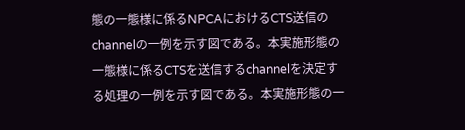態の一態様に係るNPCAにおけるCTS送信のchannelの一例を示す図である。本実施形態の一態様に係るCTSを送信するchannelを決定する処理の一例を示す図である。本実施形態の一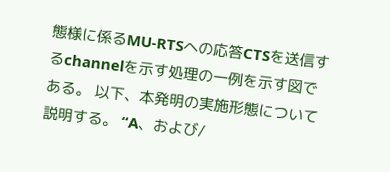態様に係るMU-RTSへの応答CTSを送信するchannelを示す処理の一例を示す図である。 以下、本発明の実施形態について説明する。 “A、および/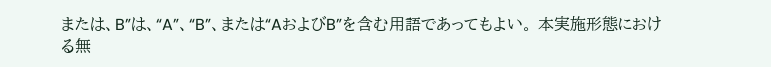または、B”は、“A”、“B”、または“AおよびB”を含む用語であってもよい。 本実施形態における無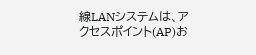線LANシステムは、アクセスポイント(AP)お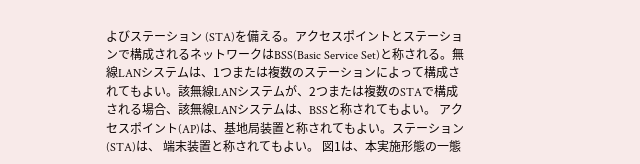よびステーション (STA)を備える。アクセスポイントとステーションで構成されるネットワークはBSS(Basic Service Set)と称される。無線LANシステムは、1つまたは複数のステーションによって構成されてもよい。該無線LANシステムが、2つまたは複数のSTAで構成される場合、該無線LANシステムは、BSSと称されてもよい。 アクセスポイント(AP)は、基地局装置と称されてもよい。ステーション(STA)は、 端末装置と称されてもよい。 図1は、本実施形態の一態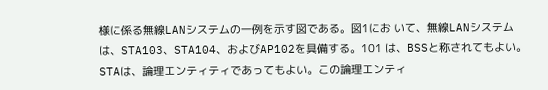様に係る無線LANシステムの一例を示す図である。図1にお いて、無線LANシステムは、STA103、STA104、およびAP102を具備する。101 は、BSSと称されてもよい。 STAは、論理エンティティであってもよい。この論理エンティ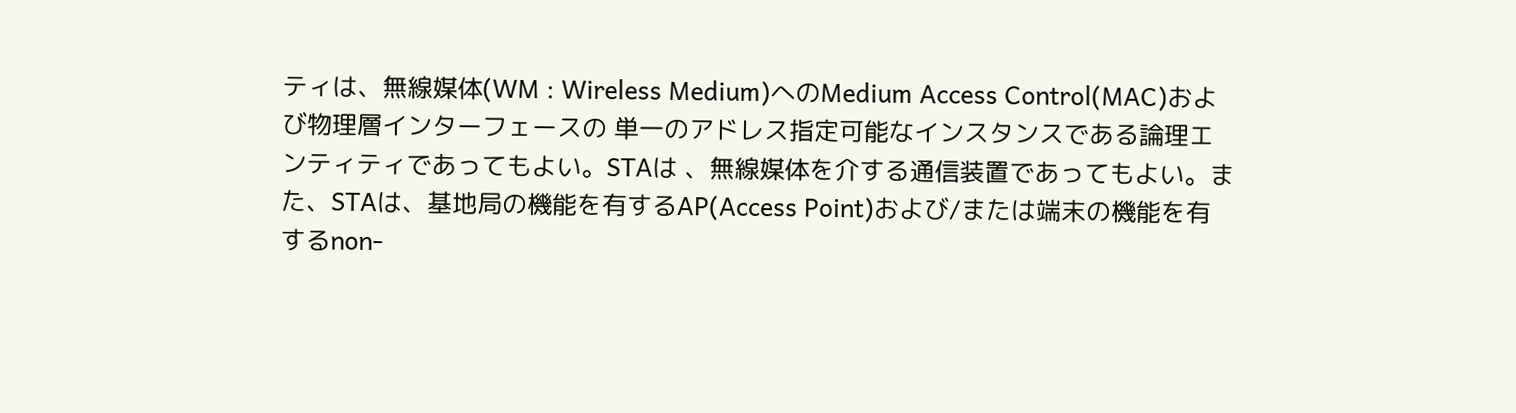ティは、無線媒体(WM : Wireless Medium)へのMedium Access Control(MAC)および物理層インターフェースの 単一のアドレス指定可能なインスタンスである論理エンティティであってもよい。STAは 、無線媒体を介する通信装置であってもよい。また、STAは、基地局の機能を有するAP(Access Point)および/または端末の機能を有するnon-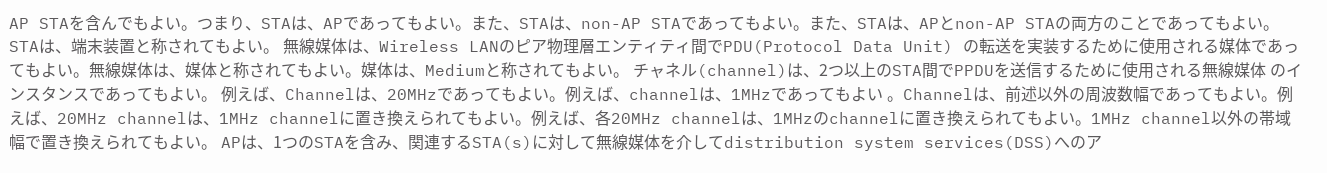AP STAを含んでもよい。つまり、STAは、APであってもよい。また、STAは、non-AP STAであってもよい。また、STAは、APとnon-AP STAの両方のことであってもよい。STAは、端末装置と称されてもよい。 無線媒体は、Wireless LANのピア物理層エンティティ間でPDU(Protocol Data Unit) の転送を実装するために使用される媒体であってもよい。無線媒体は、媒体と称されてもよい。媒体は、Mediumと称されてもよい。 チャネル(channel)は、2つ以上のSTA間でPPDUを送信するために使用される無線媒体 のインスタンスであってもよい。 例えば、Channelは、20MHzであってもよい。例えば、channelは、1MHzであってもよい 。Channelは、前述以外の周波数幅であってもよい。例えば、20MHz channelは、1MHz channelに置き換えられてもよい。例えば、各20MHz channelは、1MHzのchannelに置き換えられてもよい。1MHz channel以外の帯域幅で置き換えられてもよい。 APは、1つのSTAを含み、関連するSTA(s)に対して無線媒体を介してdistribution system services(DSS)へのア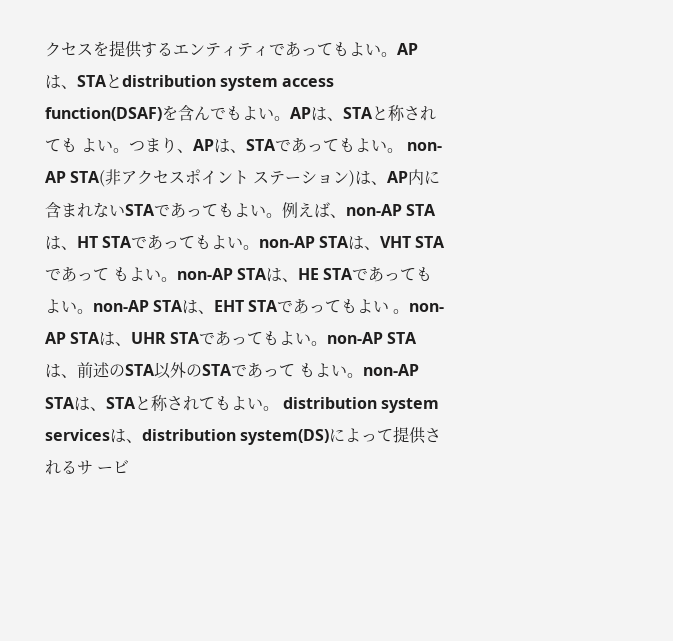クセスを提供するエンティティであってもよい。APは、STAとdistribution system access function(DSAF)を含んでもよい。APは、STAと称されても よい。つまり、APは、STAであってもよい。 non-AP STA(非アクセスポイント ステーション)は、AP内に含まれないSTAであってもよい。例えば、non-AP STAは、HT STAであってもよい。non-AP STAは、VHT STAであって もよい。non-AP STAは、HE STAであってもよい。non-AP STAは、EHT STAであってもよい 。non-AP STAは、UHR STAであってもよい。non-AP STAは、前述のSTA以外のSTAであって もよい。non-AP STAは、STAと称されてもよい。 distribution system servicesは、distribution system(DS)によって提供されるサ ービ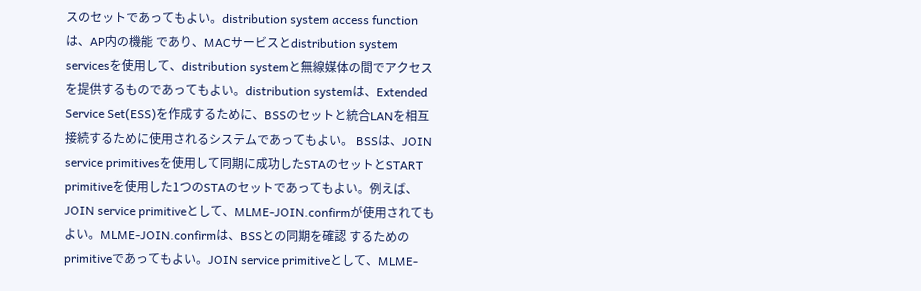スのセットであってもよい。distribution system access functionは、AP内の機能 であり、MACサービスとdistribution system servicesを使用して、distribution systemと無線媒体の間でアクセスを提供するものであってもよい。distribution systemは、Extended Service Set(ESS)を作成するために、BSSのセットと統合LANを相互接続するために使用されるシステムであってもよい。 BSSは、JOIN service primitivesを使用して同期に成功したSTAのセットとSTART primitiveを使用した1つのSTAのセットであってもよい。例えば、JOIN service primitiveとして、MLME-JOIN.confirmが使用されてもよい。MLME-JOIN.confirmは、BSSとの同期を確認 するためのprimitiveであってもよい。JOIN service primitiveとして、MLME-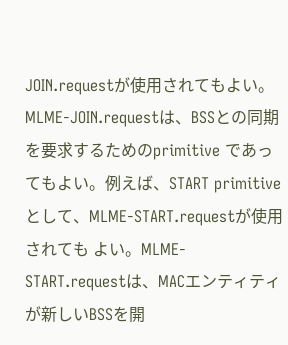JOIN.requestが使用されてもよい。MLME-JOIN.requestは、BSSとの同期を要求するためのprimitive であってもよい。例えば、START primitiveとして、MLME-START.requestが使用されても よい。MLME-START.requestは、MACエンティティが新しいBSSを開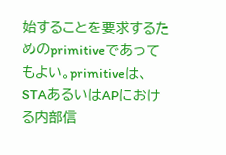始することを要求するためのprimitiveであってもよい。primitiveは、STAあるいはAPにおける内部信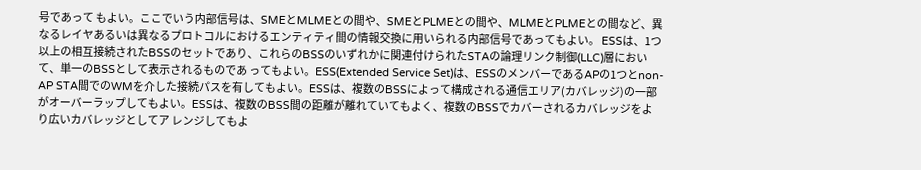号であって もよい。ここでいう内部信号は、SMEとMLMEとの間や、SMEとPLMEとの間や、MLMEとPLMEとの間など、異なるレイヤあるいは異なるプロトコルにおけるエンティティ間の情報交換に用いられる内部信号であってもよい。 ESSは、1つ以上の相互接続されたBSSのセットであり、これらのBSSのいずれかに関連付けられたSTAの論理リンク制御(LLC)層において、単一のBSSとして表示されるものであ ってもよい。ESS(Extended Service Set)は、ESSのメンバーであるAPの1つとnon-AP STA間でのWMを介した接続パスを有してもよい。ESSは、複数のBSSによって構成される通信エリア(カバレッジ)の一部がオーバーラップしてもよい。ESSは、複数のBSS間の距離が離れていてもよく、複数のBSSでカバーされるカバレッジをより広いカバレッジとしてア レンジしてもよ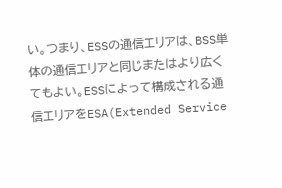い。つまり、ESSの通信エリアは、BSS単体の通信エリアと同じまたはより広くてもよい。ESSによって構成される通信エリアをESA(Extended Service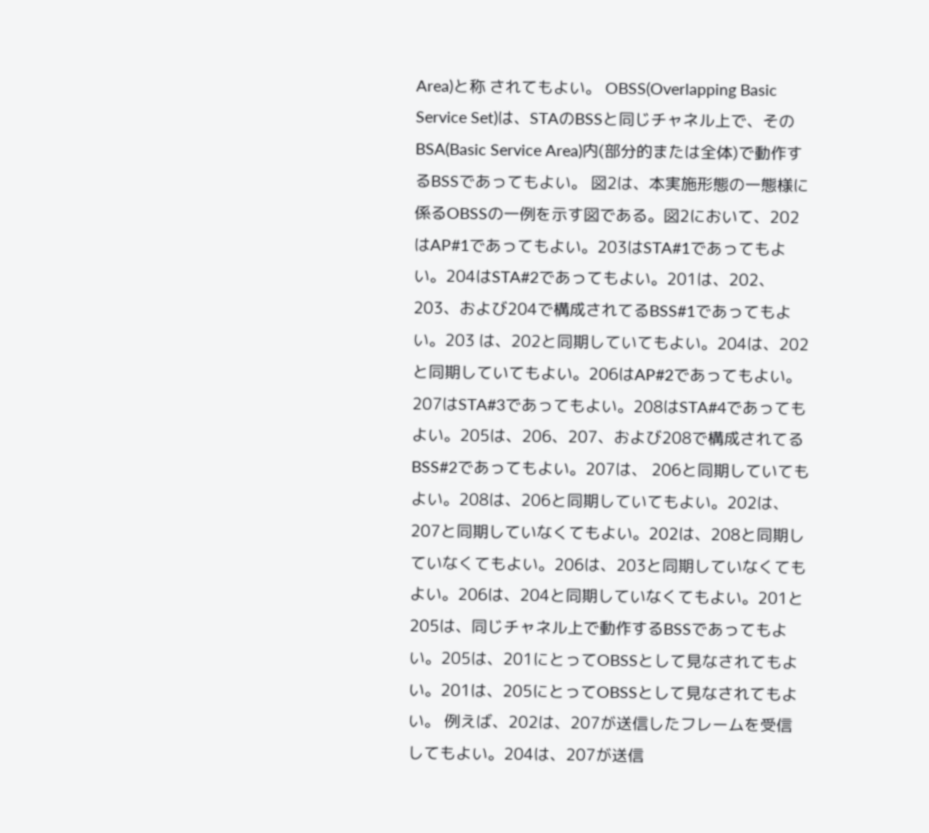Area)と称 されてもよい。 OBSS(Overlapping Basic Service Set)は、STAのBSSと同じチャネル上で、そのBSA(Basic Service Area)内(部分的または全体)で動作するBSSであってもよい。 図2は、本実施形態の一態様に係るOBSSの一例を示す図である。図2において、202 はAP#1であってもよい。203はSTA#1であってもよい。204はSTA#2であってもよい。201は、202、203、および204で構成されてるBSS#1であってもよい。203 は、202と同期していてもよい。204は、202と同期していてもよい。206はAP#2であってもよい。207はSTA#3であってもよい。208はSTA#4であってもよい。205は、206、207、および208で構成されてるBSS#2であってもよい。207は、 206と同期していてもよい。208は、206と同期していてもよい。202は、207と同期していなくてもよい。202は、208と同期していなくてもよい。206は、203と同期していなくてもよい。206は、204と同期していなくてもよい。201と205は、同じチャネル上で動作するBSSであってもよい。205は、201にとってOBSSとして見なされてもよい。201は、205にとってOBSSとして見なされてもよい。 例えば、202は、207が送信したフレームを受信してもよい。204は、207が送信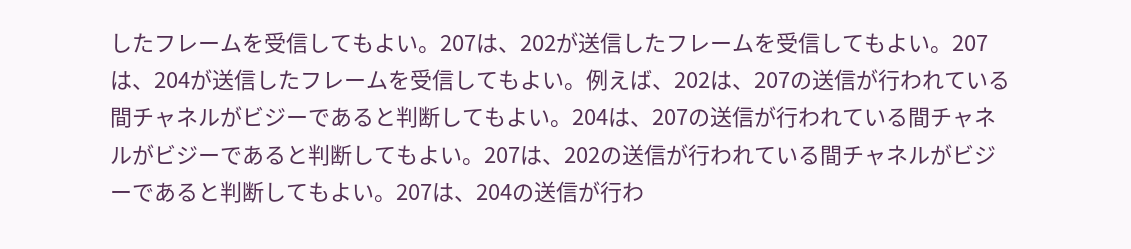したフレームを受信してもよい。207は、202が送信したフレームを受信してもよい。207は、204が送信したフレームを受信してもよい。例えば、202は、207の送信が行われている間チャネルがビジーであると判断してもよい。204は、207の送信が行われている間チャネルがビジーであると判断してもよい。207は、202の送信が行われている間チャネルがビジーであると判断してもよい。207は、204の送信が行わ